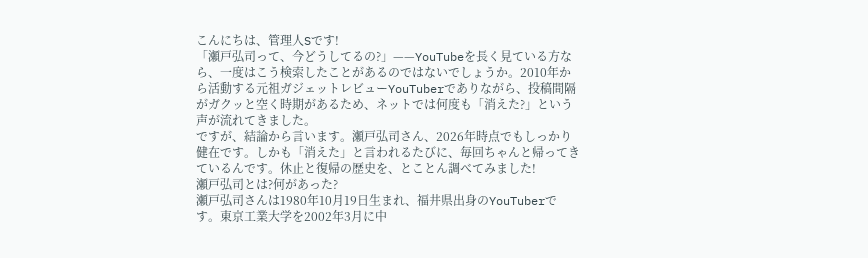こんにちは、管理人Sです!
「瀬戸弘司って、今どうしてるの?」——YouTubeを長く見ている方なら、一度はこう検索したことがあるのではないでしょうか。2010年から活動する元祖ガジェットレビューYouTuberでありながら、投稿間隔がガクッと空く時期があるため、ネットでは何度も「消えた?」という声が流れてきました。
ですが、結論から言います。瀬戸弘司さん、2026年時点でもしっかり健在です。しかも「消えた」と言われるたびに、毎回ちゃんと帰ってきているんです。休止と復帰の歴史を、とことん調べてみました!
瀬戸弘司とは?何があった?
瀬戸弘司さんは1980年10月19日生まれ、福井県出身のYouTuberです。東京工業大学を2002年3月に中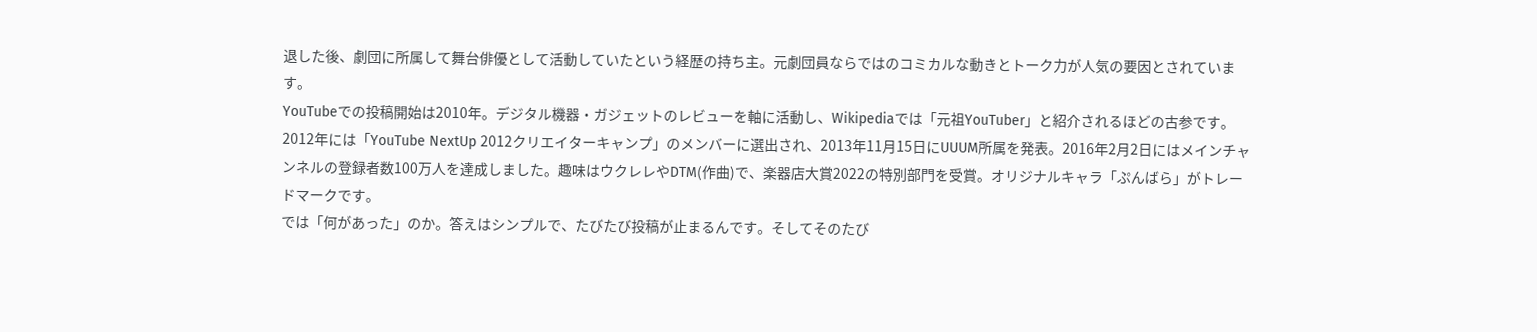退した後、劇団に所属して舞台俳優として活動していたという経歴の持ち主。元劇団員ならではのコミカルな動きとトーク力が人気の要因とされています。
YouTubeでの投稿開始は2010年。デジタル機器・ガジェットのレビューを軸に活動し、Wikipediaでは「元祖YouTuber」と紹介されるほどの古参です。2012年には「YouTube NextUp 2012クリエイターキャンプ」のメンバーに選出され、2013年11月15日にUUUM所属を発表。2016年2月2日にはメインチャンネルの登録者数100万人を達成しました。趣味はウクレレやDTM(作曲)で、楽器店大賞2022の特別部門を受賞。オリジナルキャラ「ぷんばら」がトレードマークです。
では「何があった」のか。答えはシンプルで、たびたび投稿が止まるんです。そしてそのたび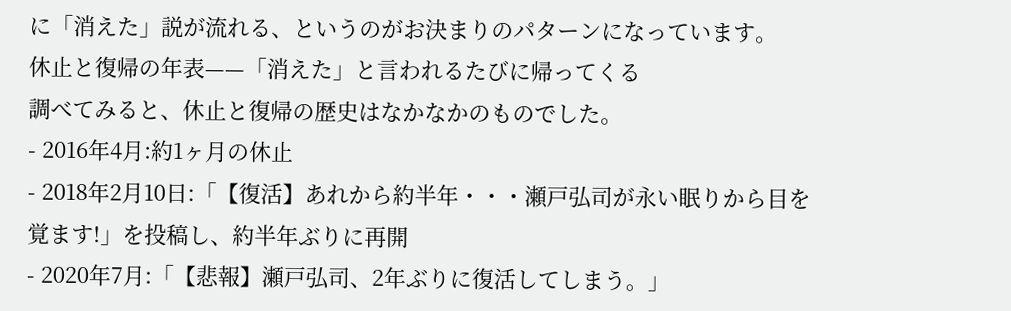に「消えた」説が流れる、というのがお決まりのパターンになっています。
休止と復帰の年表——「消えた」と言われるたびに帰ってくる
調べてみると、休止と復帰の歴史はなかなかのものでした。
- 2016年4月:約1ヶ月の休止
- 2018年2月10日:「【復活】あれから約半年・・・瀬戸弘司が永い眠りから目を覚ます!」を投稿し、約半年ぶりに再開
- 2020年7月:「【悲報】瀬戸弘司、2年ぶりに復活してしまう。」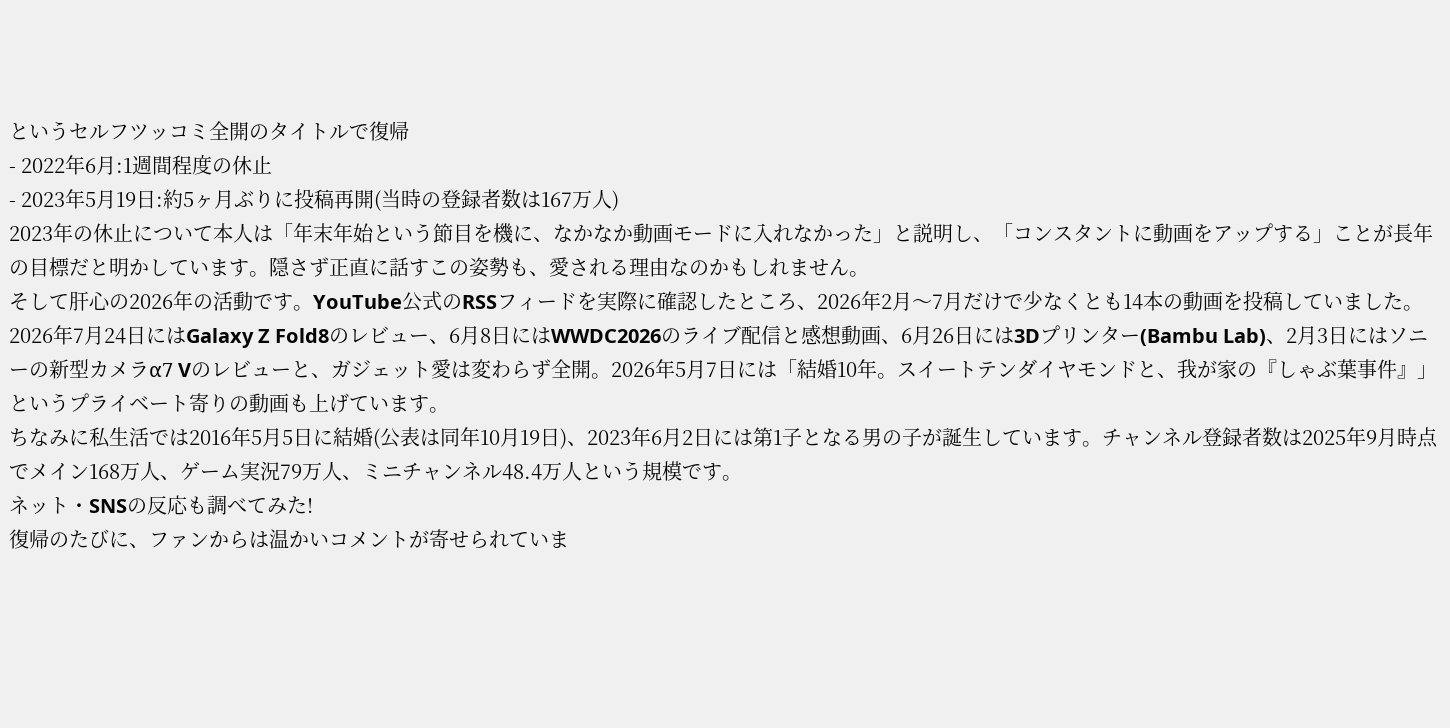というセルフツッコミ全開のタイトルで復帰
- 2022年6月:1週間程度の休止
- 2023年5月19日:約5ヶ月ぶりに投稿再開(当時の登録者数は167万人)
2023年の休止について本人は「年末年始という節目を機に、なかなか動画モードに入れなかった」と説明し、「コンスタントに動画をアップする」ことが長年の目標だと明かしています。隠さず正直に話すこの姿勢も、愛される理由なのかもしれません。
そして肝心の2026年の活動です。YouTube公式のRSSフィードを実際に確認したところ、2026年2月〜7月だけで少なくとも14本の動画を投稿していました。2026年7月24日にはGalaxy Z Fold8のレビュー、6月8日にはWWDC2026のライブ配信と感想動画、6月26日には3Dプリンター(Bambu Lab)、2月3日にはソニーの新型カメラα7 Vのレビューと、ガジェット愛は変わらず全開。2026年5月7日には「結婚10年。スイートテンダイヤモンドと、我が家の『しゃぶ葉事件』」というプライベート寄りの動画も上げています。
ちなみに私生活では2016年5月5日に結婚(公表は同年10月19日)、2023年6月2日には第1子となる男の子が誕生しています。チャンネル登録者数は2025年9月時点でメイン168万人、ゲーム実況79万人、ミニチャンネル48.4万人という規模です。
ネット・SNSの反応も調べてみた!
復帰のたびに、ファンからは温かいコメントが寄せられていま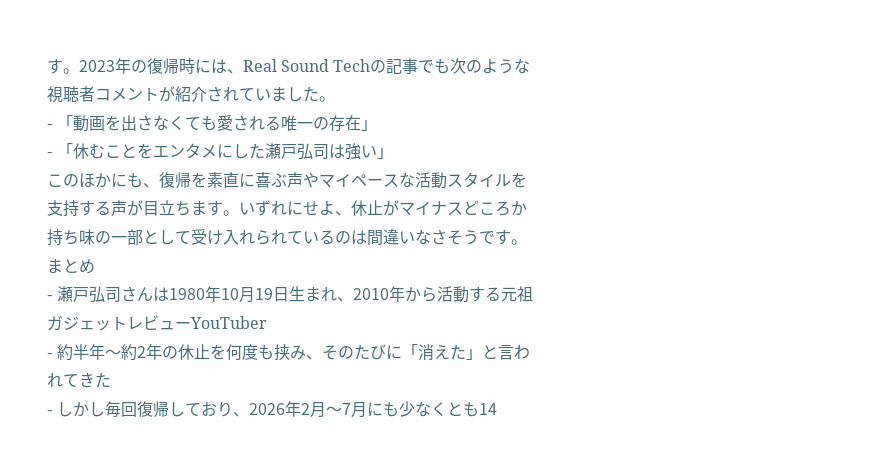す。2023年の復帰時には、Real Sound Techの記事でも次のような視聴者コメントが紹介されていました。
- 「動画を出さなくても愛される唯一の存在」
- 「休むことをエンタメにした瀬戸弘司は強い」
このほかにも、復帰を素直に喜ぶ声やマイペースな活動スタイルを支持する声が目立ちます。いずれにせよ、休止がマイナスどころか持ち味の一部として受け入れられているのは間違いなさそうです。
まとめ
- 瀬戸弘司さんは1980年10月19日生まれ、2010年から活動する元祖ガジェットレビューYouTuber
- 約半年〜約2年の休止を何度も挟み、そのたびに「消えた」と言われてきた
- しかし毎回復帰しており、2026年2月〜7月にも少なくとも14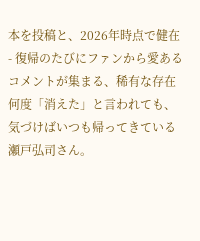本を投稿と、2026年時点で健在
- 復帰のたびにファンから愛あるコメントが集まる、稀有な存在
何度「消えた」と言われても、気づけばいつも帰ってきている瀬戸弘司さん。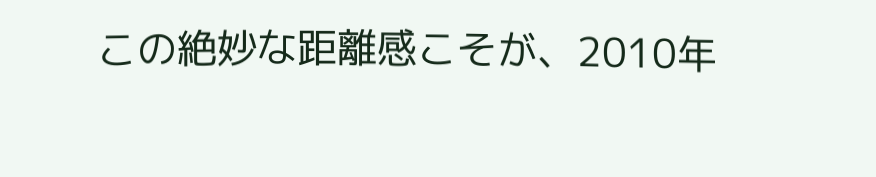この絶妙な距離感こそが、2010年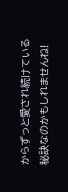からずっと愛され続けている秘訣なのかもしれませんね!